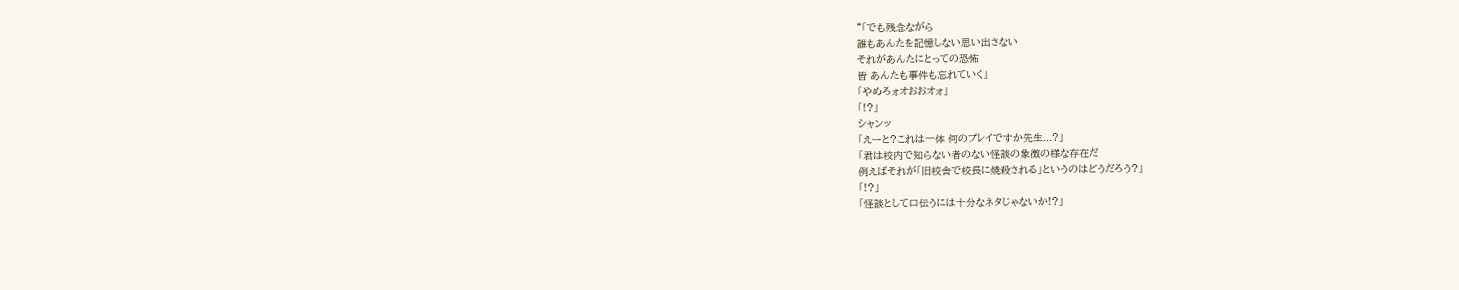“「でも残念ながら
誰もあんたを記憶しない思い出さない
それがあんたにとっての恐怖
皆 あんたも事件も忘れていく」
「やめろォオおおオォ」
「!?」
シャンッ
「えーと?これは一体 何のプレイですか先生...?」
「君は校内で知らない者のない怪談の象徴の様な存在だ
例えばそれが「旧校舎で校長に焼殺される」というのはどうだろう?」
「!?」
「怪談として口伝うには十分なネタじゃないか!?」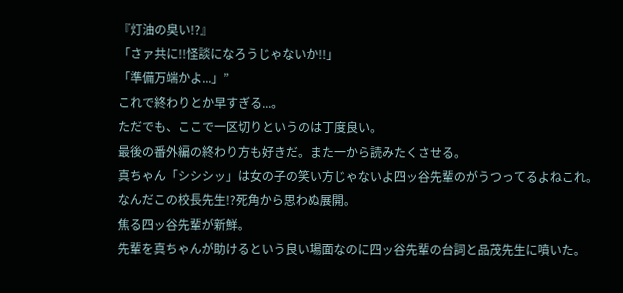『灯油の臭い!?』
「さァ共に!!怪談になろうじゃないか!!」
「準備万端かよ...」”
これで終わりとか早すぎる...。
ただでも、ここで一区切りというのは丁度良い。
最後の番外編の終わり方も好きだ。また一から読みたくさせる。
真ちゃん「シシシッ」は女の子の笑い方じゃないよ四ッ谷先輩のがうつってるよねこれ。
なんだこの校長先生!?死角から思わぬ展開。
焦る四ッ谷先輩が新鮮。
先輩を真ちゃんが助けるという良い場面なのに四ッ谷先輩の台詞と品茂先生に噴いた。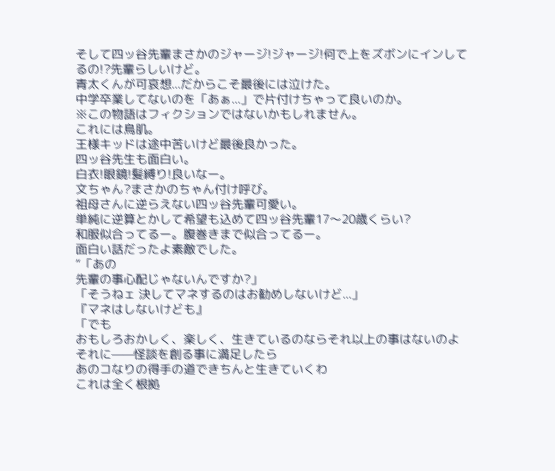そして四ッ谷先輩まさかのジャージ!ジャージ!何で上をズボンにインしてるの!?先輩らしいけど。
青太くんが可哀想...だからこそ最後には泣けた。
中学卒業してないのを「あぁ...」で片付けちゃって良いのか。
※この物語はフィクションではないかもしれません。
これには鳥肌。
王様キッドは途中苦いけど最後良かった。
四ッ谷先生も面白い。
白衣!眼鏡!髪縛り!良いなー。
文ちゃん?まさかのちゃん付け呼び。
祖母さんに逆らえない四ッ谷先輩可愛い。
単純に逆算とかして希望も込めて四ッ谷先輩17〜20歳くらい?
和服似合ってるー。腹巻きまで似合ってるー。
面白い話だったよ素敵でした。
“「あの
先輩の事心配じゃないんですか?」
「そうねェ 決してマネするのはお勧めしないけど...」
『マネはしないけども』
「でも
おもしろおかしく、楽しく、生きているのならそれ以上の事はないのよ
それに——怪談を創る事に満足したら
あのコなりの得手の道できちんと生きていくわ
これは全く根拠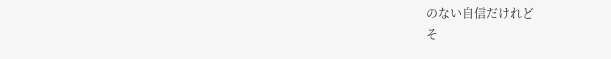のない自信だけれど
そ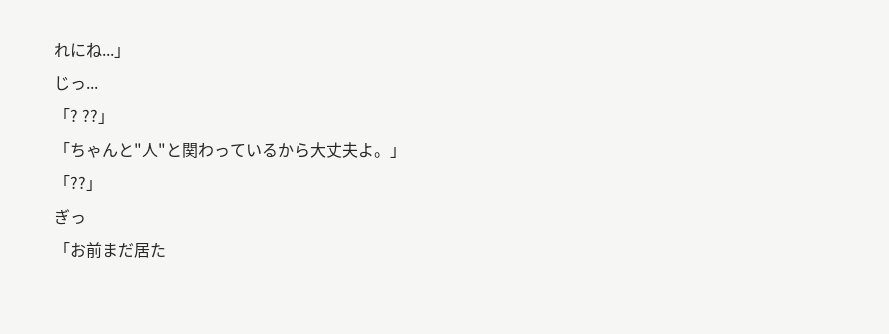れにね...」
じっ...
「? ??」
「ちゃんと"人"と関わっているから大丈夫よ。」
「??」
ぎっ
「お前まだ居た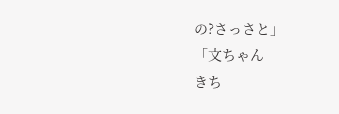の?さっさと」
「文ちゃん
きち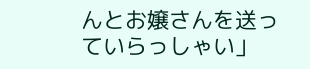んとお嬢さんを送っていらっしゃい」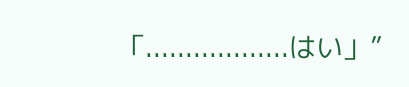「..................はい」”